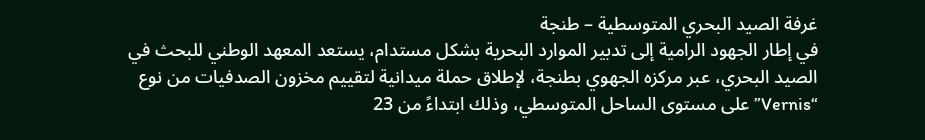غرفة الصيد البحري المتوسطية – طنجة
في إطار الجهود الرامية إلى تدبير الموارد البحرية بشكل مستدام، يستعد المعهد الوطني للبحث في الصيد البحري، عبر مركزه الجهوي بطنجة، لإطلاق حملة ميدانية لتقييم مخزون الصدفيات من نوع “Vernis” على مستوى الساحل المتوسطي، وذلك ابتداءً من 23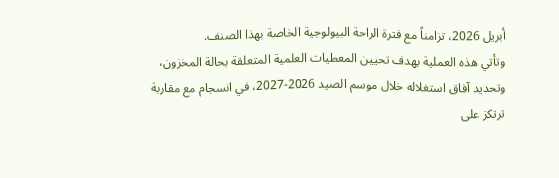أبريل 2026، تزامناً مع فترة الراحة البيولوجية الخاصة بهذا الصنف.
وتأتي هذه العملية بهدف تحيين المعطيات العلمية المتعلقة بحالة المخزون، وتحديد آفاق استغلاله خلال موسم الصيد 2026-2027، في انسجام مع مقاربة ترتكز على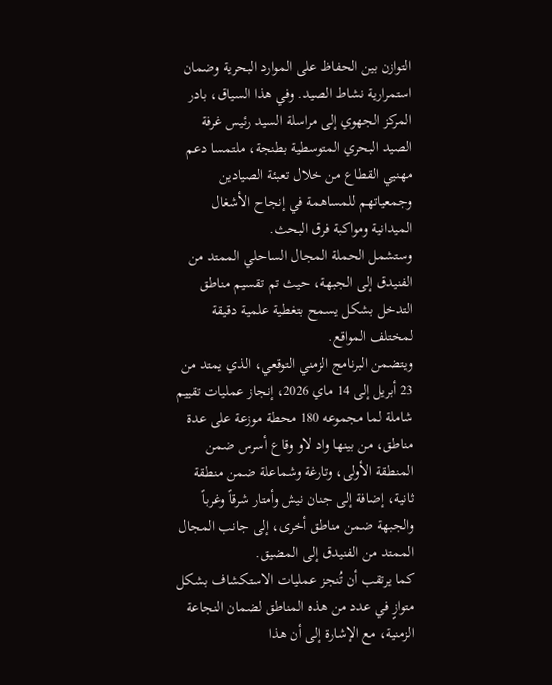التوازن بين الحفاظ على الموارد البحرية وضمان استمرارية نشاط الصيد. وفي هذا السياق، بادر المركز الجهوي إلى مراسلة السيد رئيس غرفة الصيد البحري المتوسطية بطنجة، ملتمسا دعم مهنيي القطاع من خلال تعبئة الصيادين وجمعياتهم للمساهمة في إنجاح الأشغال الميدانية ومواكبة فرق البحث.
وستشمل الحملة المجال الساحلي الممتد من الفنيدق إلى الجبهة، حيث تم تقسيم مناطق التدخل بشكل يسمح بتغطية علمية دقيقة لمختلف المواقع.
ويتضمن البرنامج الزمني التوقعي، الذي يمتد من 23 أبريل إلى 14 ماي 2026، إنجاز عمليات تقييم شاملة لما مجموعه 180 محطة موزعة على عدة مناطق، من بينها واد لاو وقاع أسرس ضمن المنطقة الأولى، وتارغة وشماعلة ضمن منطقة ثانية، إضافة إلى جنان نيش وأمتار شرقاً وغرباً والجبهة ضمن مناطق أخرى، إلى جانب المجال الممتد من الفنيدق إلى المضيق.
كما يرتقب أن تُنجز عمليات الاستكشاف بشكل متوازٍ في عدد من هذه المناطق لضمان النجاعة الزمنية، مع الإشارة إلى أن هذا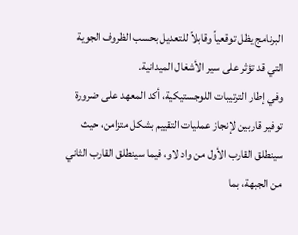البرنامج يظل توقعياً وقابلاً للتعديل بحسب الظروف الجوية التي قد تؤثر على سير الأشغال الميدانية.
وفي إطار الترتيبات اللوجستيكية، أكد المعهد على ضرورة توفير قاربين لإنجاز عمليات التقييم بشكل متزامن، حيث سينطلق القارب الأول من واد لاو، فيما سينطلق القارب الثاني من الجبهة، بما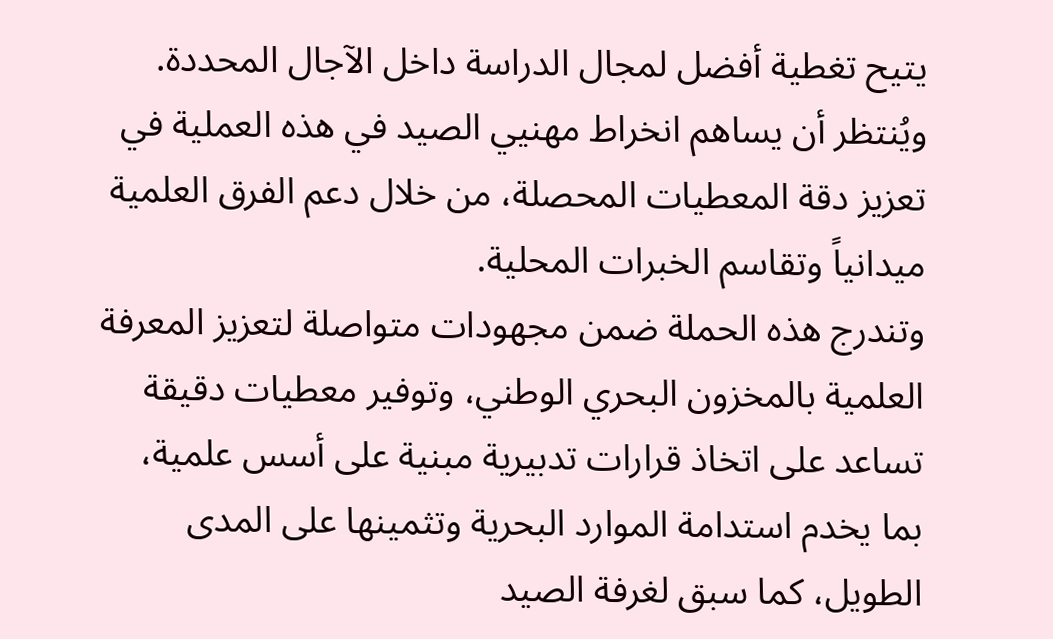يتيح تغطية أفضل لمجال الدراسة داخل الآجال المحددة.
ويُنتظر أن يساهم انخراط مهنيي الصيد في هذه العملية في تعزيز دقة المعطيات المحصلة، من خلال دعم الفرق العلمية ميدانياً وتقاسم الخبرات المحلية.
وتندرج هذه الحملة ضمن مجهودات متواصلة لتعزيز المعرفة العلمية بالمخزون البحري الوطني، وتوفير معطيات دقيقة تساعد على اتخاذ قرارات تدبيرية مبنية على أسس علمية، بما يخدم استدامة الموارد البحرية وتثمينها على المدى الطويل، كما سبق لغرفة الصيد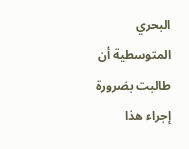البحري المتوسطية أن طالبت بضرورة إجراء هذا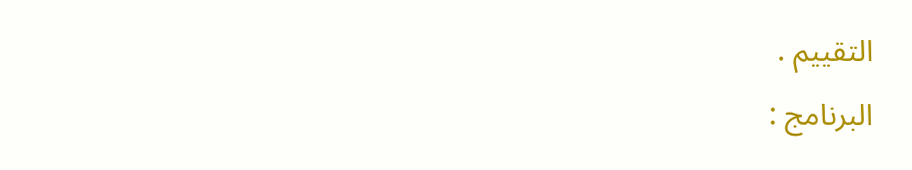التقييم .
البرنامج :